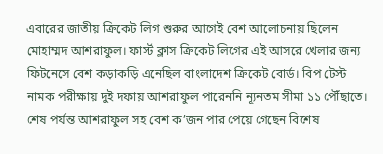এবারের জাতীয় ক্রিকেট লিগ শুরুর আগেই বেশ আলোচনায় ছিলেন মোহাম্মদ আশরাফুল। ফার্স্ট ক্লাস ক্রিকেট লিগের এই আসরে খেলার জন্য ফিটনেসে বেশ কড়াকড়ি এনেছিল বাংলাদেশ ক্রিকেট বোর্ড। বিপ টেস্ট নামক পরীক্ষায় দুই দফায় আশরাফুল পারেননি ন্যূনতম সীমা ১১ পৌঁছাতে।
শেষ পর্যন্ত আশরাফুল সহ বেশ ক’জন পার পেয়ে গেছেন বিশেষ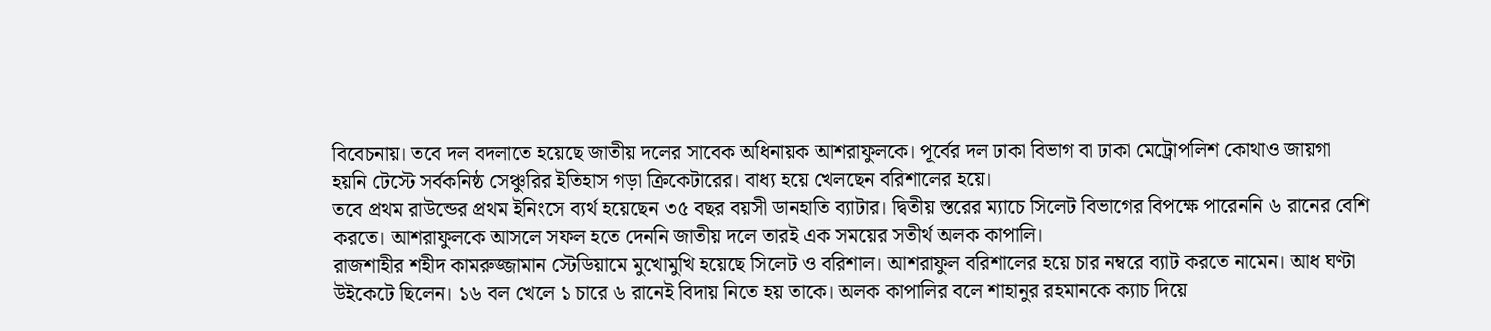বিবেচনায়। তবে দল বদলাতে হয়েছে জাতীয় দলের সাবেক অধিনায়ক আশরাফুলকে। পূর্বের দল ঢাকা বিভাগ বা ঢাকা মেট্রোপলিশ কোথাও জায়গা হয়নি টেস্টে সর্বকনিষ্ঠ সেঞ্চুরির ইতিহাস গড়া ক্রিকেটারের। বাধ্য হয়ে খেলছেন বরিশালের হয়ে।
তবে প্রথম রাউন্ডের প্রথম ইনিংসে ব্যর্থ হয়েছেন ৩৫ বছর বয়সী ডানহাতি ব্যাটার। দ্বিতীয় স্তরের ম্যাচে সিলেট বিভাগের বিপক্ষে পারেননি ৬ রানের বেশি করতে। আশরাফুলকে আসলে সফল হতে দেননি জাতীয় দলে তারই এক সময়ের সতীর্থ অলক কাপালি।
রাজশাহীর শহীদ কামরুজ্জামান স্টেডিয়ামে মুখোমুখি হয়েছে সিলেট ও বরিশাল। আশরাফুল বরিশালের হয়ে চার নম্বরে ব্যাট করতে নামেন। আধ ঘণ্টা উইকেটে ছিলেন। ১৬ বল খেলে ১ চারে ৬ রানেই বিদায় নিতে হয় তাকে। অলক কাপালির বলে শাহানুর রহমানকে ক্যাচ দিয়ে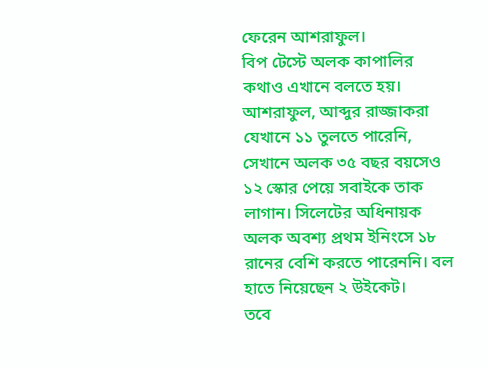ফেরেন আশরাফুল।
বিপ টেস্টে অলক কাপালির কথাও এখানে বলতে হয়। আশরাফুল, আব্দুর রাজ্জাকরা যেখানে ১১ তুলতে পারেনি, সেখানে অলক ৩৫ বছর বয়সেও ১২ স্কোর পেয়ে সবাইকে তাক লাগান। সিলেটের অধিনায়ক অলক অবশ্য প্রথম ইনিংসে ১৮ রানের বেশি করতে পারেননি। বল হাতে নিয়েছেন ২ উইকেট।
তবে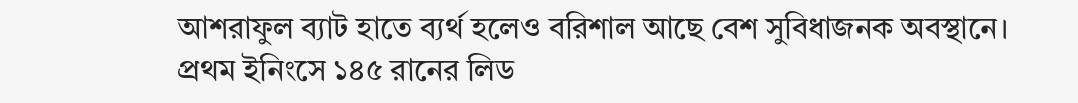আশরাফুল ব্যাট হাতে ব্যর্থ হলেও বরিশাল আছে বেশ সুবিধাজনক অবস্থানে। প্রথম ইনিংসে ১৪৫ রানের লিড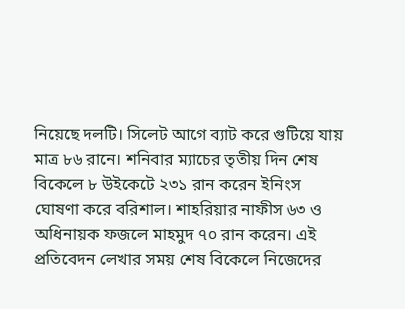নিয়েছে দলটি। সিলেট আগে ব্যাট করে গুটিয়ে যায় মাত্র ৮৬ রানে। শনিবার ম্যাচের তৃতীয় দিন শেষ বিকেলে ৮ উইকেটে ২৩১ রান করেন ইনিংস ঘোষণা করে বরিশাল। শাহরিয়ার নাফীস ৬৩ ও অধিনায়ক ফজলে মাহমুদ ৭০ রান করেন। এই প্রতিবেদন লেখার সময় শেষ বিকেলে নিজেদের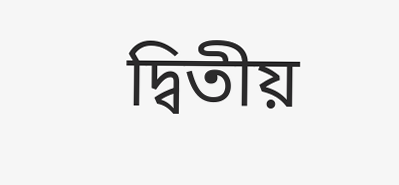দ্বিতীয়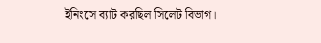ইনিংসে ব্যাট করছিল সিলেট বিভাগ।